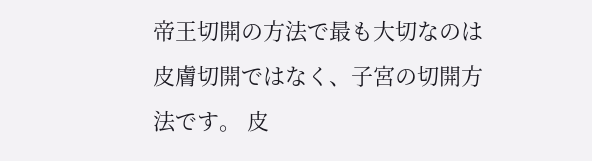帝王切開の方法で最も大切なのは皮膚切開ではなく、子宮の切開方法です。 皮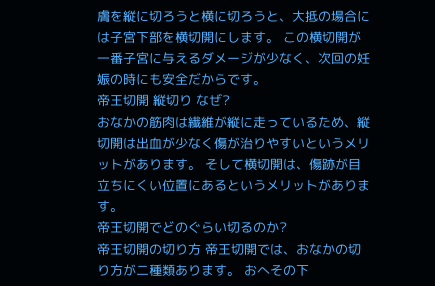膚を縦に切ろうと横に切ろうと、大抵の場合には子宮下部を横切開にします。 この横切開が一番子宮に与えるダメージが少なく、次回の妊娠の時にも安全だからです。
帝王切開 縦切り なぜ?
おなかの筋肉は繊維が縦に走っているため、縦切開は出血が少なく傷が治りやすいというメリットがあります。 そして横切開は、傷跡が目立ちにくい位置にあるというメリットがあります。
帝王切開でどのぐらい切るのか?
帝王切開の切り方 帝王切開では、おなかの切り方が二種類あります。 おへその下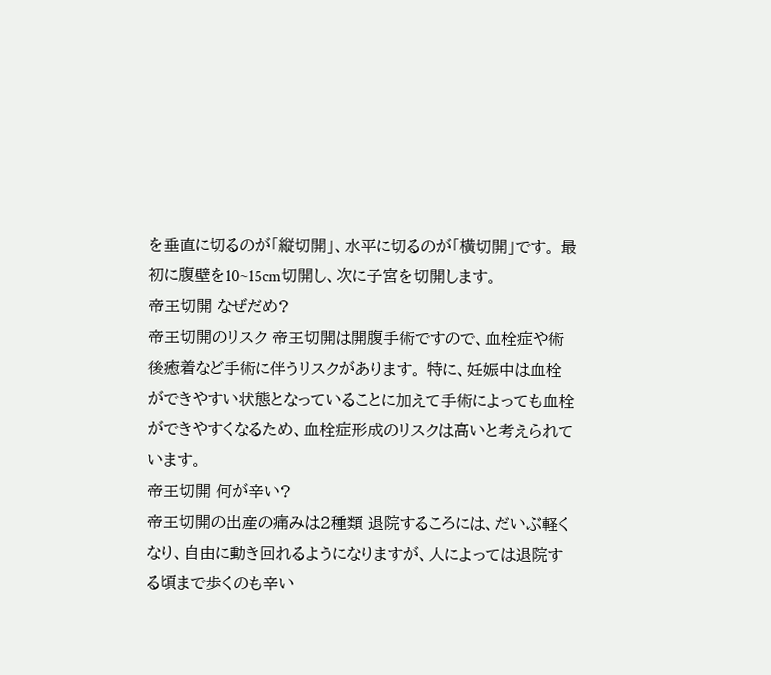を垂直に切るのが「縦切開」、水平に切るのが「横切開」です。 最初に腹壁を10~15cm切開し、次に子宮を切開します。
帝王切開 なぜだめ?
帝王切開のリスク 帝王切開は開腹手術ですので、血栓症や術後癒着など手術に伴うリスクがあります。 特に、妊娠中は血栓ができやすい状態となっていることに加えて手術によっても血栓ができやすくなるため、血栓症形成のリスクは高いと考えられています。
帝王切開 何が辛い?
帝王切開の出産の痛みは2種類 退院するころには、だいぶ軽くなり、自由に動き回れるようになりますが、人によっては退院する頃まで歩くのも辛い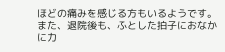ほどの痛みを感じる方もいるようです。 また、退院後も、ふとした拍子におなかに力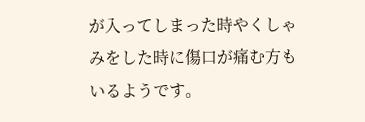が入ってしまった時やくしゃみをした時に傷口が痛む方もいるようです。